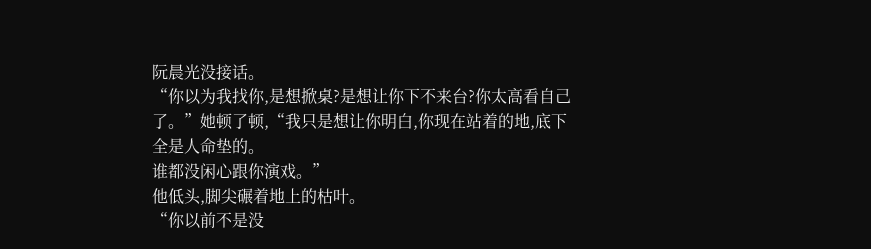阮晨光没接话。
“你以为我找你,是想掀桌?是想让你下不来台?你太高看自己了。”她顿了顿,“我只是想让你明白,你现在站着的地,底下全是人命垫的。
谁都没闲心跟你演戏。”
他低头,脚尖碾着地上的枯叶。
“你以前不是没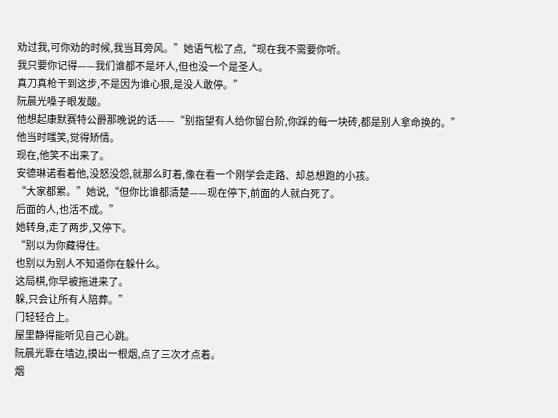劝过我,可你劝的时候,我当耳旁风。”她语气松了点,“现在我不需要你听。
我只要你记得——我们谁都不是坏人,但也没一个是圣人。
真刀真枪干到这步,不是因为谁心狠,是没人敢停。”
阮晨光嗓子眼发酸。
他想起康默赛特公爵那晚说的话——“别指望有人给你留台阶,你踩的每一块砖,都是别人拿命换的。”
他当时嗤笑,觉得矫情。
现在,他笑不出来了。
安德琳诺看着他,没怒没怨,就那么盯着,像在看一个刚学会走路、却总想跑的小孩。
“大家都累。”她说,“但你比谁都清楚——现在停下,前面的人就白死了。
后面的人,也活不成。”
她转身,走了两步,又停下。
“别以为你藏得住。
也别以为别人不知道你在躲什么。
这局棋,你早被拖进来了。
躲,只会让所有人陪葬。”
门轻轻合上。
屋里静得能听见自己心跳。
阮晨光靠在墙边,摸出一根烟,点了三次才点着。
烟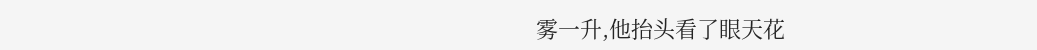雾一升,他抬头看了眼天花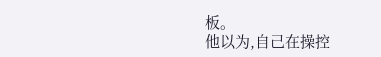板。
他以为,自己在操控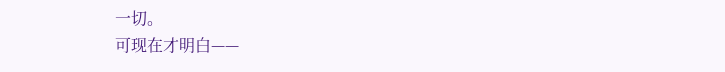一切。
可现在才明白——